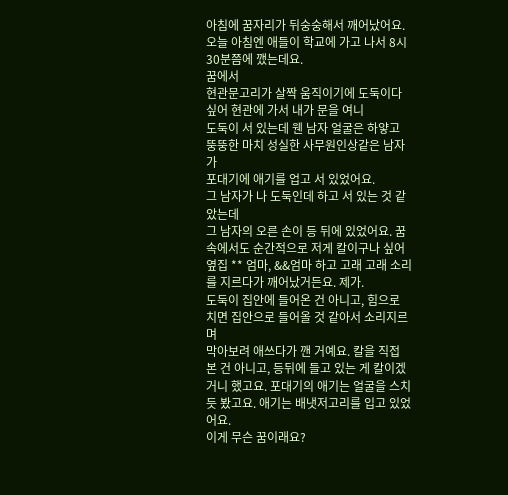아침에 꿈자리가 뒤숭숭해서 깨어났어요.
오늘 아침엔 애들이 학교에 가고 나서 8시 30분쯤에 깼는데요.
꿈에서
현관문고리가 살짝 움직이기에 도둑이다 싶어 현관에 가서 내가 문을 여니
도둑이 서 있는데 웬 남자 얼굴은 하얗고 뚱뚱한 마치 성실한 사무원인상같은 남자가
포대기에 애기를 업고 서 있었어요.
그 남자가 나 도둑인데 하고 서 있는 것 같았는데
그 남자의 오른 손이 등 뒤에 있었어요. 꿈 속에서도 순간적으로 저게 칼이구나 싶어
옆집 ** 엄마, &&엄마 하고 고래 고래 소리를 지르다가 깨어났거든요. 제가.
도둑이 집안에 들어온 건 아니고, 힘으로 치면 집안으로 들어올 것 같아서 소리지르며
막아보려 애쓰다가 깬 거예요. 칼을 직접 본 건 아니고, 등뒤에 들고 있는 게 칼이겠거니 했고요. 포대기의 애기는 얼굴을 스치듯 봤고요. 애기는 배냇저고리를 입고 있었어요.
이게 무슨 꿈이래요?